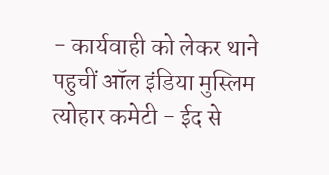- कार्यवाही को लेकर थाने पहुचीं ऑल इंडिया मुस्लिम त्योहार कमेटी - ईद से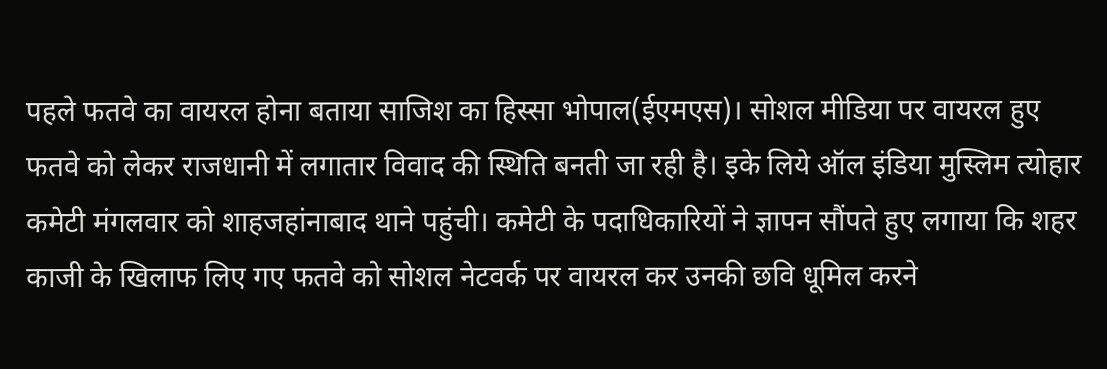पहले फतवे का वायरल होना बताया साजिश का हिस्सा भोपाल(ईएमएस)। सोशल मीडिया पर वायरल हुए फतवे को लेकर राजधानी में लगातार विवाद की स्थिति बनती जा रही है। इके लिये ऑल इंडिया मुस्लिम त्योहार कमेटी मंगलवार को शाहजहांनाबाद थाने पहुंची। कमेटी के पदाधिकारियों ने ज्ञापन सौंपते हुए लगाया कि शहर काजी के खिलाफ लिए गए फतवे को सोशल नेटवर्क पर वायरल कर उनकी छवि धूमिल करने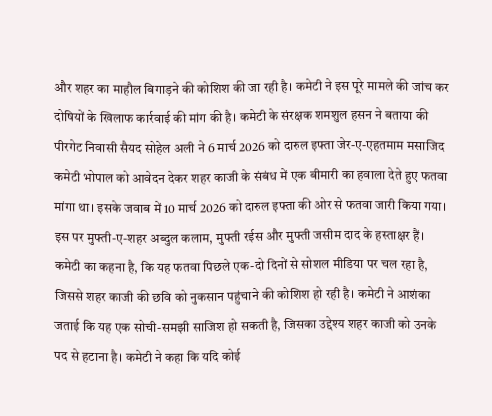और शहर का माहौल बिगाड़ने की कोशिश की जा रही है। कमेटी ने इस पूरे मामले की जांच कर दोषियों के खिलाफ कार्रवाई की मांग की है। कमेटी के संरक्षक शमशुल हसन ने बताया की पीरगेट निवासी सैयद सोहेल अली ने 6 मार्च 2026 को दारुल इफ्ता जेर-ए-एहतमाम मसाजिद कमेटी भोपाल को आवेदन देकर शहर काजी के संबंध में एक बीमारी का हवाला देते हुए फतवा मांगा था। इसके जवाब में 10 मार्च 2026 को दारुल इफ्ता की ओर से फतवा जारी किया गया। इस पर मुफ्ती-ए-शहर अब्दुल कलाम, मुफ्ती रईस और मुफ्ती जसीम दाद के हस्ताक्षर हैं। कमेटी का कहना है, कि यह फतवा पिछले एक-दो दिनों से सोशल मीडिया पर चल रहा है, जिससे शहर काजी की छवि को नुकसान पहुंचाने की कोशिश हो रही है। कमेटी ने आशंका जताई कि यह एक सोची-समझी साजिश हो सकती है, जिसका उद्देश्य शहर काजी को उनके पद से हटाना है। कमेटी ने कहा कि यदि कोई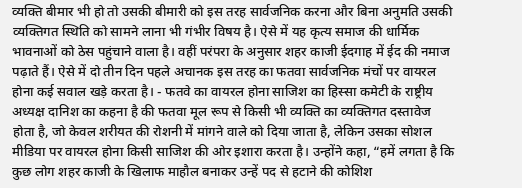व्यक्ति बीमार भी हो तो उसकी बीमारी को इस तरह सार्वजनिक करना और बिना अनुमति उसकी व्यक्तिगत स्थिति को सामने लाना भी गंभीर विषय है। ऐसे में यह कृत्य समाज की धार्मिक भावनाओं को ठेस पहुंचाने वाला है। वहीं परंपरा के अनुसार शहर काजी ईदगाह में ईद की नमाज पढ़ाते हैं। ऐसे में दो तीन दिन पहले अचानक इस तरह का फतवा सार्वजनिक मंचों पर वायरल होना कई सवाल खड़े करता है। - फतवे का वायरल होना साजिश का हिस्सा कमेटी के राष्ट्रीय अध्यक्ष दानिश का कहना है की फतवा मूल रूप से किसी भी व्यक्ति का व्यक्तिगत दस्तावेज होता है, जो केवल शरीयत की रोशनी में मांगने वाले को दिया जाता है, लेकिन उसका सोशल मीडिया पर वायरल होना किसी साजिश की ओर इशारा करता है। उन्होंने कहा, “हमें लगता है कि कुछ लोग शहर काजी के खिलाफ माहौल बनाकर उन्हें पद से हटाने की कोशिश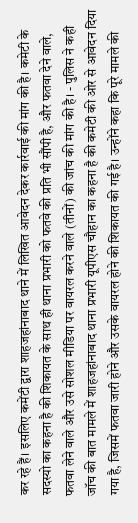कर रहे हैं। इसलिए कमेंटी द्वारा शाहजहांनाबाद थाने में लिखित आवेदन देकर कार्रवाई की मांग की है। कमेटी के सदस्यो का कहना है की शिकायत के साथ ही थाना प्रभारी को फतवे की प्रति भी सौंपी है, और फतवा देने वाले, फतवा लेने वाले और उसे सोशल मीडिया पर वायरल करने वाले (तीनों) की जांच की मांग की है। - पुलिस ने कही जॉच की बात मामले में शाहजहांनाबाद थाना प्रभारी यूपीएस चौहान का कहना है की कमेटी की ओर से आवेदन दिया गया है, जिसमें फतवा जारी होने और उसके वायरल होने की शिकायत की गई है। उन्होंने कहा कि पूरे मामले की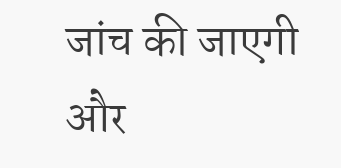जांच की जाएगी और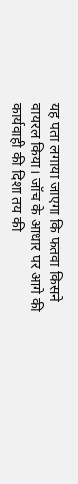यह पता लगाया जाएगा कि फतवा किसने वायरल किया। जॉच के आधार पर आगे की कार्यवाही की दिशा तय की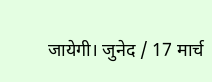जायेगी। जुनेद / 17 मार्च